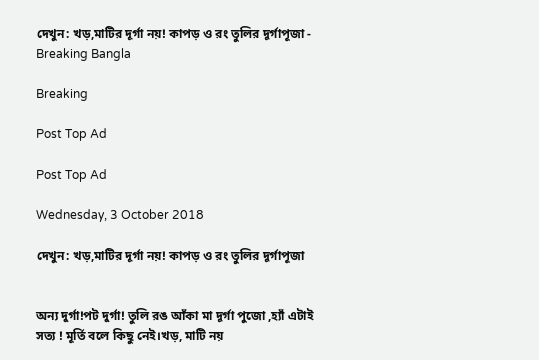দেখুন: খড়,মাটির দূর্গা নয়! কাপড় ও রং তুলির দূর্গাপূজা - Breaking Bangla

Breaking

Post Top Ad

Post Top Ad

Wednesday, 3 October 2018

দেখুন: খড়,মাটির দূর্গা নয়! কাপড় ও রং তুলির দূর্গাপূজা


অন্য দুর্গা!পট দুর্গা! তুলি রঙ আঁকা মা দূর্গা পুজো ,হ্যাঁ এটাই সত্য ! মূর্তি বলে কিছু নেই।খড়, মাটি নয়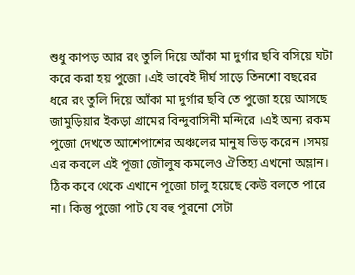শুধু কাপড় আর রং তুলি দিয়ে আঁকা মা দুর্গার ছবি বসিয়ে ঘটা করে করা হয় পুজো ।এই ভাবেই দীর্ঘ সাড়ে তিনশো বছরের ধরে রং তুলি দিয়ে আঁকা মা দুর্গার ছবি তে পুজো হয়ে আসছে জামুড়িয়ার ইকড়া গ্রামের বিন্দুবাসিনী মন্দিরে ।এই অন্য রকম পুজো দেখতে আশেপাশের অঞ্চলের মানুষ ভিড় করেন ।সময় এর কবলে এই পূজা জৌলুষ কমলেও ঐতিহ্য এখনো অম্লান। ঠিক কবে থেকে এখানে পূজো চালু হয়েছে কেউ বলতে পারে না। কিন্তু পুজো পাট যে বহু পুরনো সেটা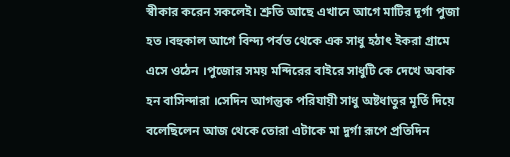স্বীকার করেন সকলেই। শ্রুতি আছে এখানে আগে মাটির দূর্গা পুজা হত ।বহুকাল আগে বিন্দ্য পর্বত থেকে এক সাধু হঠাৎ ইকরা গ্রামে এসে ওঠেন ।পুজোর সময় মন্দিরের বাইরে সাধুটি কে দেখে অবাক হন বাসিন্দারা ।সেদিন আগন্তুক পরিযায়ী সাধু অষ্টধাতুর মূর্তি দিয়ে বলেছিলেন আজ থেকে তোরা এটাকে মা দুর্গা রূপে প্রতিদিন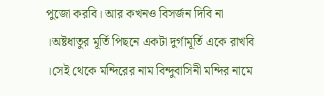পুজো করবি। আর কখনও বিসর্জন দিবি না ।অষ্টধাতুর মূর্তি পিছনে একটা দুর্গামূর্তি একে রাখবি ।সেই থেকে মন্দিরের নাম বিন্দুবাসিনী মন্দির নামে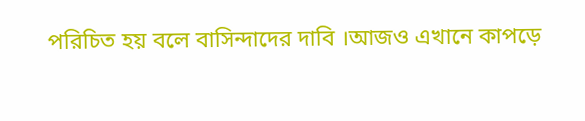পরিচিত হয় বলে বাসিন্দাদের দাবি ।আজও এখানে কাপড়ে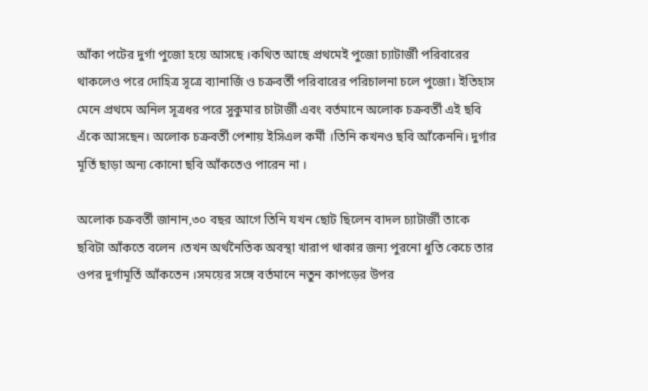আঁকা পটের দুর্গা পুজো হয়ে আসছে ।কথিত আছে প্রথমেই পুজো চ্যাটার্জী পরিবারের থাকলেও পরে দোহিত্র সূত্রে ব্যানার্জি ও চক্রবর্তী পরিবারের পরিচালনা চলে পুজো। ইতিহাস মেনে প্রথমে অনিল সূত্রধর পরে সুকুমার চাটার্জী এবং বর্তমানে অলোক চক্রবর্তী এই ছবি এঁকে আসছেন। অলোক চক্রবর্তী পেশায় ইসিএল কর্মী ।তিনি কখনও ছবি আঁকেননি। দুর্গার মূর্তি ছাড়া অন্য কোনো ছবি আঁকতেও পারেন না ।

অলোক চক্রবর্তী জানান,৩০ বছর আগে তিনি যখন ছোট ছিলেন বাদল চ্যাটার্জী তাকে ছবিটা আঁকতে বলেন ।তখন অর্থনৈতিক অবস্থা খারাপ থাকার জন্য পুরনো ধুতি কেচে তার ওপর দুর্গামূর্তি আঁকতেন ।সময়ের সঙ্গে বর্তমানে নতুন কাপড়ের উপর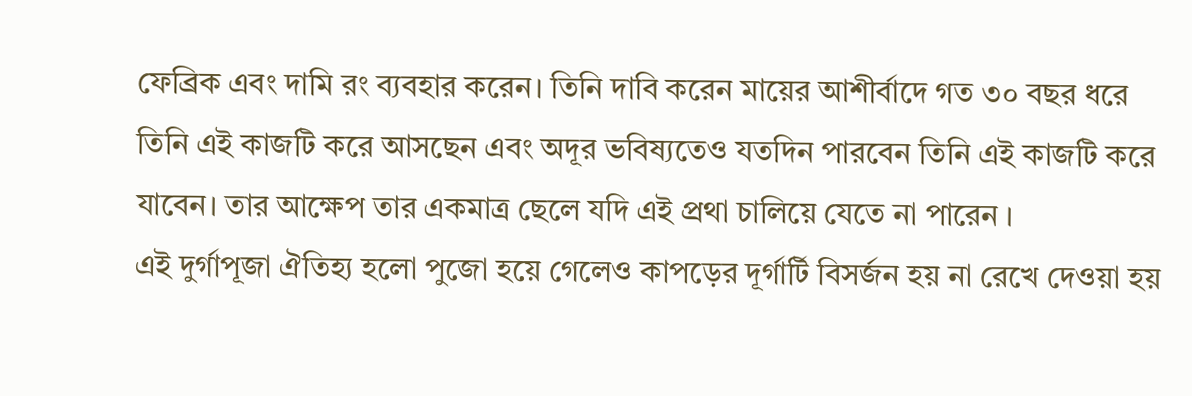ফেব্রিক এবং দামি রং ব্যবহার করেন। তিনি দাবি করেন মায়ের আশীর্বাদে গত ৩০ বছর ধরে তিনি এই কাজটি করে আসছেন এবং অদূর ভবিষ্যতেও যতদিন পারবেন তিনি এই কাজটি করে যাবেন। তার আক্ষেপ তার একমাত্র ছেলে যদি এই প্রথা চালিয়ে যেতে না পারেন ।
এই দুর্গাপূজা ঐতিহ্য হলো পুজো হয়ে গেলেও কাপড়ের দূর্গার্টি বিসর্জন হয় না রেখে দেওয়া হয়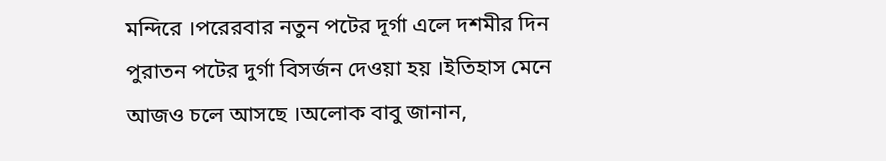মন্দিরে ।পরেরবার নতুন পটের দূর্গা এলে দশমীর দিন পুরাতন পটের দুর্গা বিসর্জন দেওয়া হয় ।ইতিহাস মেনে আজও চলে আসছে ।অলোক বাবু জানান,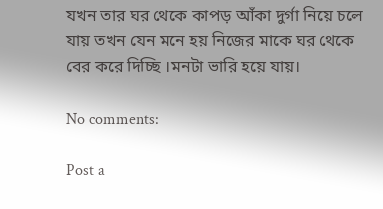যখন তার ঘর থেকে কাপড় আঁকা দুর্গা নিয়ে চলে যায় তখন যেন মনে হয় নিজের মাকে ঘর থেকে বের করে দিচ্ছি ।মনটা ভারি হয়ে যায়।

No comments:

Post a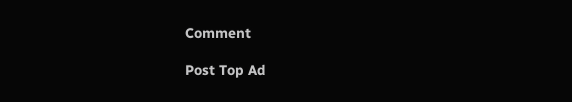Comment

Post Top Ad